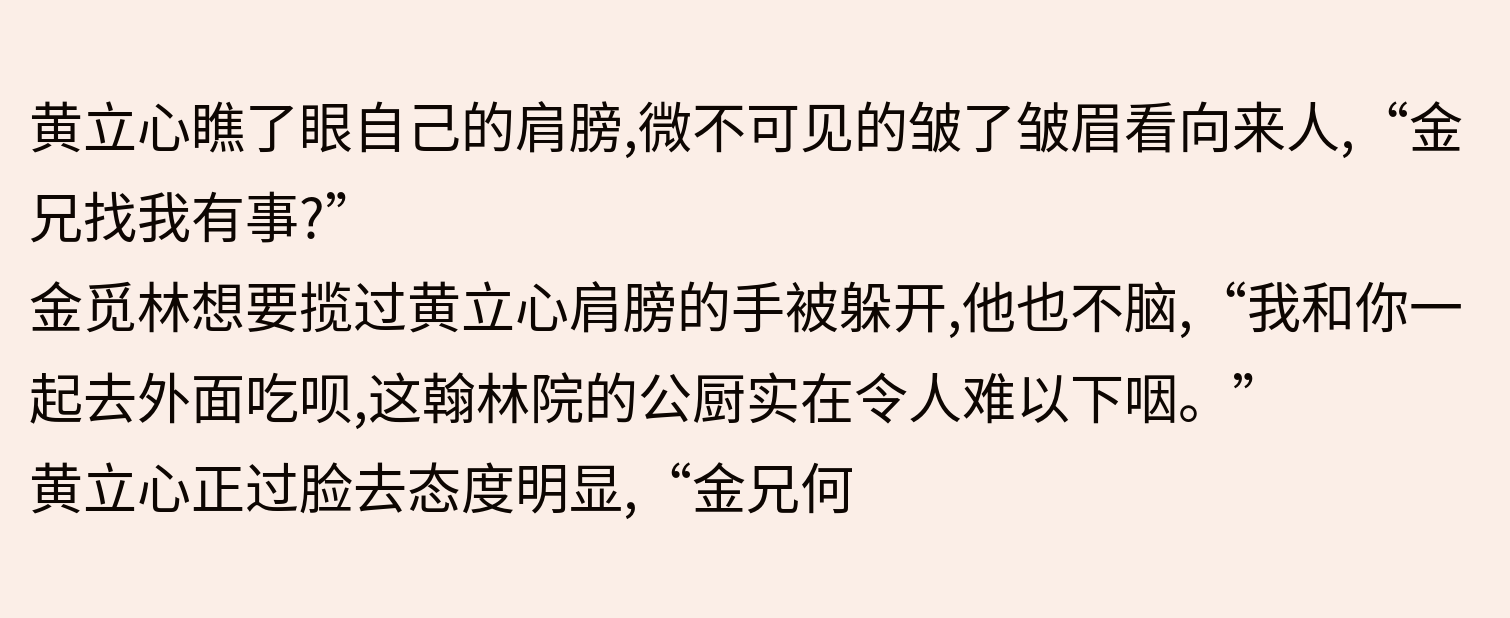黄立心瞧了眼自己的肩膀,微不可见的皱了皱眉看向来人,“金兄找我有事?”
金觅林想要揽过黄立心肩膀的手被躲开,他也不脑,“我和你一起去外面吃呗,这翰林院的公厨实在令人难以下咽。”
黄立心正过脸去态度明显,“金兄何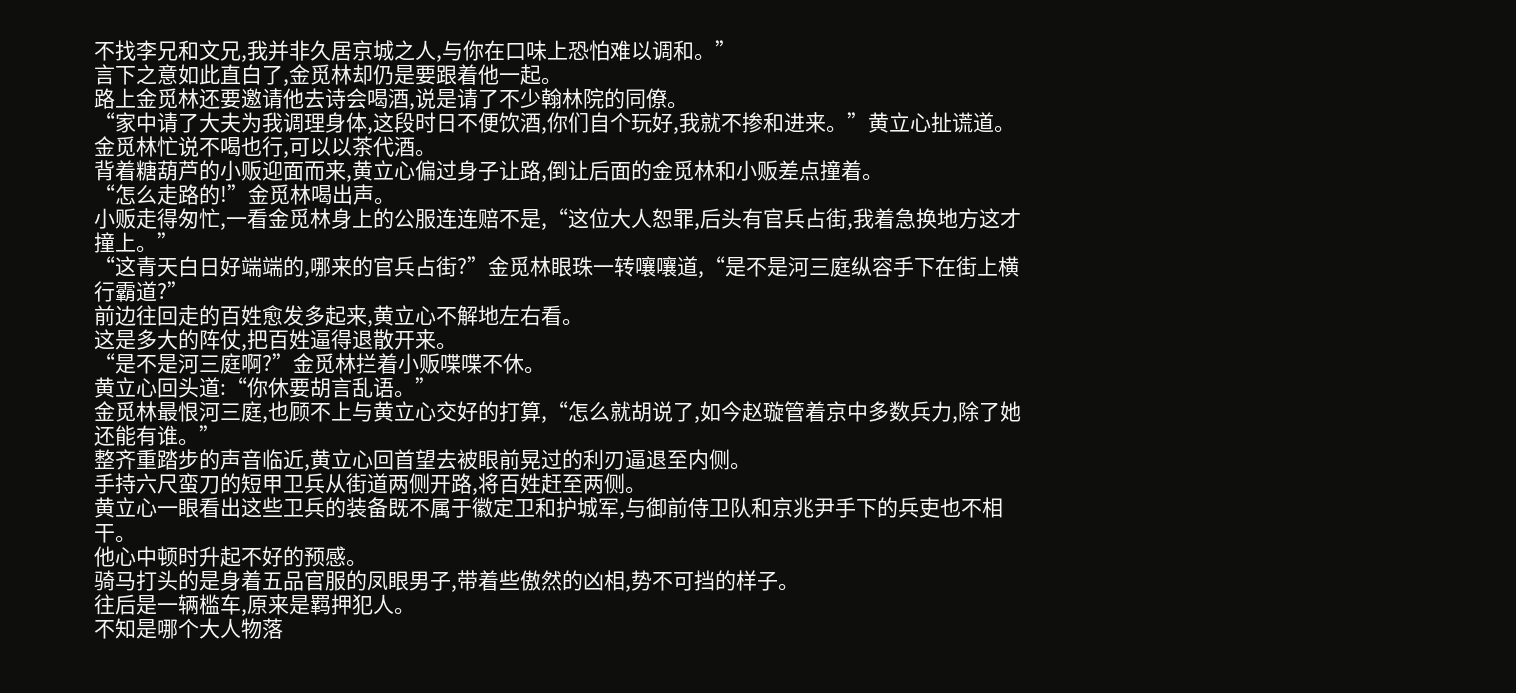不找李兄和文兄,我并非久居京城之人,与你在口味上恐怕难以调和。”
言下之意如此直白了,金觅林却仍是要跟着他一起。
路上金觅林还要邀请他去诗会喝酒,说是请了不少翰林院的同僚。
“家中请了大夫为我调理身体,这段时日不便饮酒,你们自个玩好,我就不掺和进来。”黄立心扯谎道。
金觅林忙说不喝也行,可以以茶代酒。
背着糖葫芦的小贩迎面而来,黄立心偏过身子让路,倒让后面的金觅林和小贩差点撞着。
“怎么走路的!”金觅林喝出声。
小贩走得匆忙,一看金觅林身上的公服连连赔不是,“这位大人恕罪,后头有官兵占街,我着急换地方这才撞上。”
“这青天白日好端端的,哪来的官兵占街?”金觅林眼珠一转嚷嚷道,“是不是河三庭纵容手下在街上横行霸道?”
前边往回走的百姓愈发多起来,黄立心不解地左右看。
这是多大的阵仗,把百姓逼得退散开来。
“是不是河三庭啊?”金觅林拦着小贩喋喋不休。
黄立心回头道:“你休要胡言乱语。”
金觅林最恨河三庭,也顾不上与黄立心交好的打算,“怎么就胡说了,如今赵璇管着京中多数兵力,除了她还能有谁。”
整齐重踏步的声音临近,黄立心回首望去被眼前晃过的利刃逼退至内侧。
手持六尺蛮刀的短甲卫兵从街道两侧开路,将百姓赶至两侧。
黄立心一眼看出这些卫兵的装备既不属于徽定卫和护城军,与御前侍卫队和京兆尹手下的兵吏也不相干。
他心中顿时升起不好的预感。
骑马打头的是身着五品官服的凤眼男子,带着些傲然的凶相,势不可挡的样子。
往后是一辆槛车,原来是羁押犯人。
不知是哪个大人物落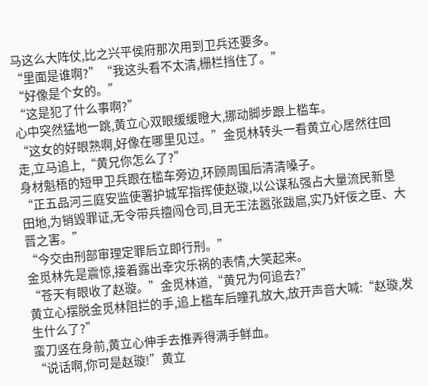马这么大阵仗,比之兴平侯府那次用到卫兵还要多。
“里面是谁啊?”“我这头看不太清,栅栏挡住了。”
“好像是个女的。”
“这是犯了什么事啊?”
心中突然猛地一跳,黄立心双眼缓缓瞪大,挪动脚步跟上槛车。
“这女的好眼熟啊,好像在哪里见过。”金觅林转头一看黄立心居然往回走,立马追上,“黄兄你怎么了?”
身材魁梧的短甲卫兵跟在槛车旁边,环顾周围后清清嗓子。
“正五品河三庭安监使署护城军指挥使赵璇,以公谋私强占大量流民新垦田地,为销毁罪证,无令带兵擅闯仓司,目无王法嚣张跋扈,实乃奸佞之臣、大晋之害。”
“今交由刑部审理定罪后立即行刑。”
金觅林先是震惊,接着露出幸灾乐祸的表情,大笑起来。
“苍天有眼收了赵璇。”金觅林道,“黄兄为何追去?”
黄立心摆脱金觅林阻拦的手,追上槛车后瞳孔放大,放开声音大喊:“赵璇,发生什么了?”
蛮刀竖在身前,黄立心伸手去推弄得满手鲜血。
“说话啊,你可是赵璇!”黄立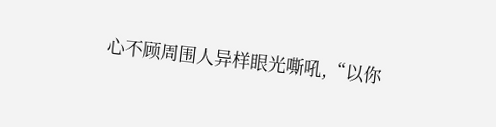心不顾周围人异样眼光嘶吼,“以你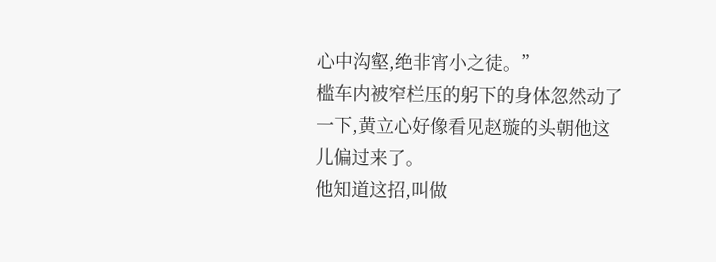心中沟壑,绝非宵小之徒。”
槛车内被窄栏压的躬下的身体忽然动了一下,黄立心好像看见赵璇的头朝他这儿偏过来了。
他知道这招,叫做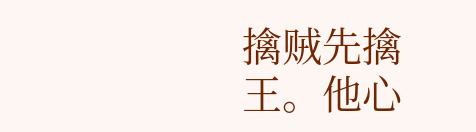擒贼先擒王。他心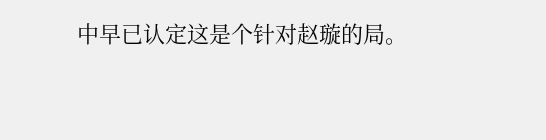中早已认定这是个针对赵璇的局。